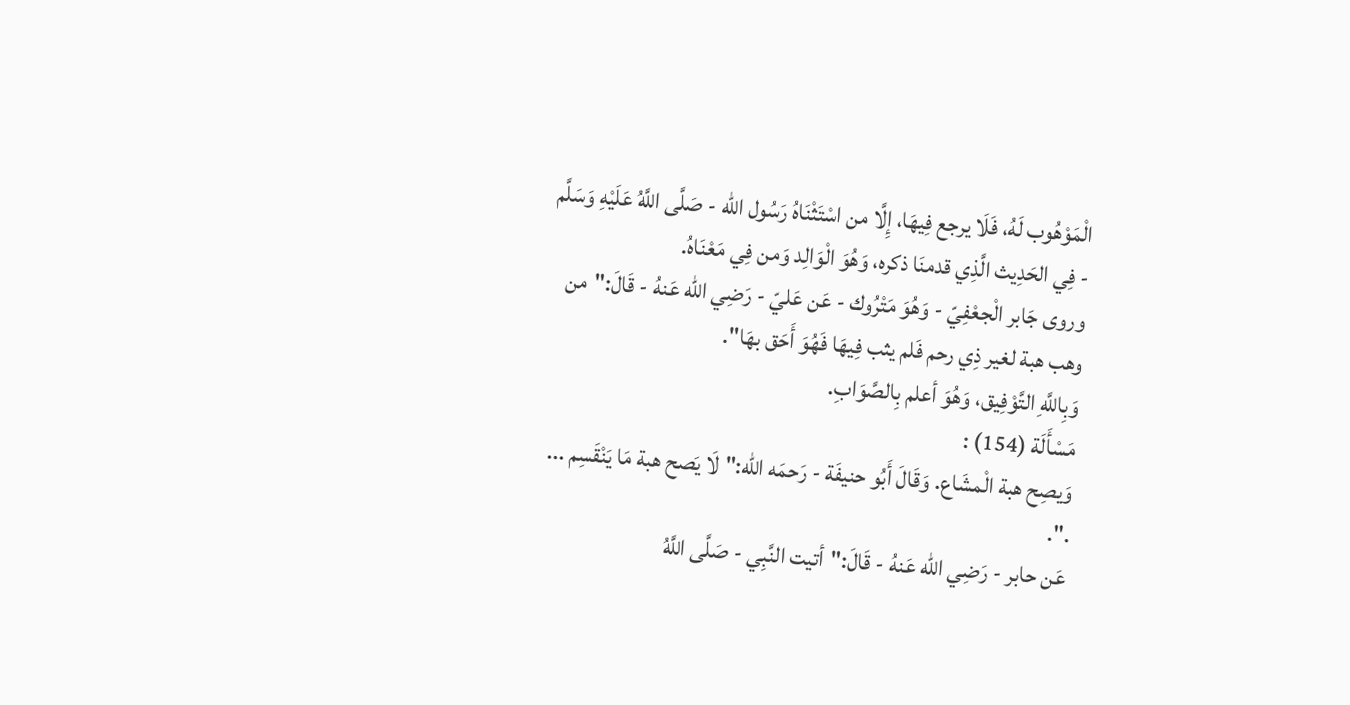الْمَوْهُوب لَهُ، فَلَا يرجع فِيهَا، إِلَّا من اسْتَثْنَاهُ رَسُول الله - صَلَّى اللَّهُ عَلَيْهِ وَسَلَّم - فِي الحَدِيث الَّذِي قدمنَا ذكره، وَهُوَ الْوَالِد وَمن فِي مَعْنَاهُ.
وروى جَابر الْجعْفِيّ - وَهُوَ مَتْرُوك - عَن عَليّ - رَضِي الله عَنهُ - قَالَ:"من وهب هبة لغير ذِي رحم فَلم يثب فِيهَا فَهُوَ أَحَق بهَا".
وَبِاللَّهِ التَّوْفِيق، وَهُوَ أعلم بِالصَّوَابِ.
مَسْأَلَة (154) :
وَيصِح هبة الْمشَاع. وَقَالَ أَبُو حنيفَة - رَحمَه الله:"لَا يَصح هبة مَا يَنْقَسِم ... .".
عَن حابر - رَضِي الله عَنهُ - قَالَ:"أتيت النَّبِي - صَلَّى اللَّهُ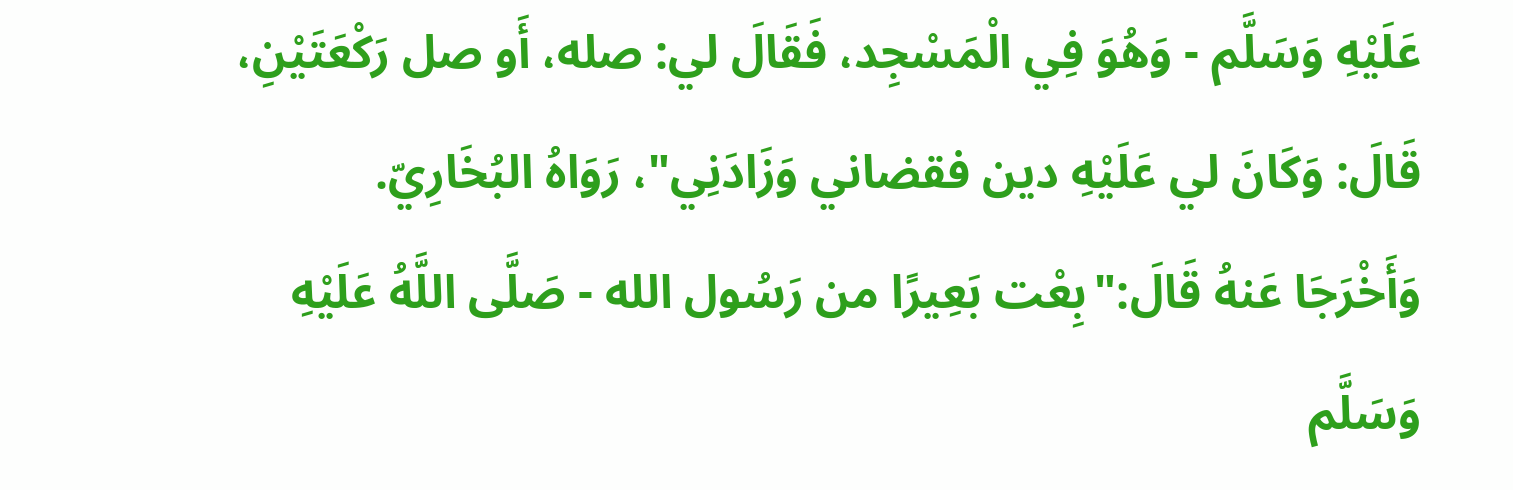عَلَيْهِ وَسَلَّم - وَهُوَ فِي الْمَسْجِد، فَقَالَ لي: صله، أَو صل رَكْعَتَيْنِ، قَالَ: وَكَانَ لي عَلَيْهِ دين فقضاني وَزَادَنِي"، رَوَاهُ البُخَارِيّ.
وَأَخْرَجَا عَنهُ قَالَ:"بِعْت بَعِيرًا من رَسُول الله - صَلَّى اللَّهُ عَلَيْهِ وَسَلَّم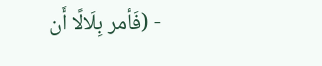- (فَأمر بِلَالًا أَن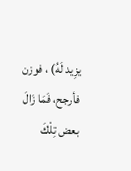يزِيد لَهُ) ، فوزن فأرجح، فَمَا زَالَ بعض تِلْكَ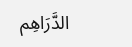الدَّرَاهِم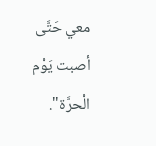معي حَتَّى أصبت يَوْم الْحرَّة".